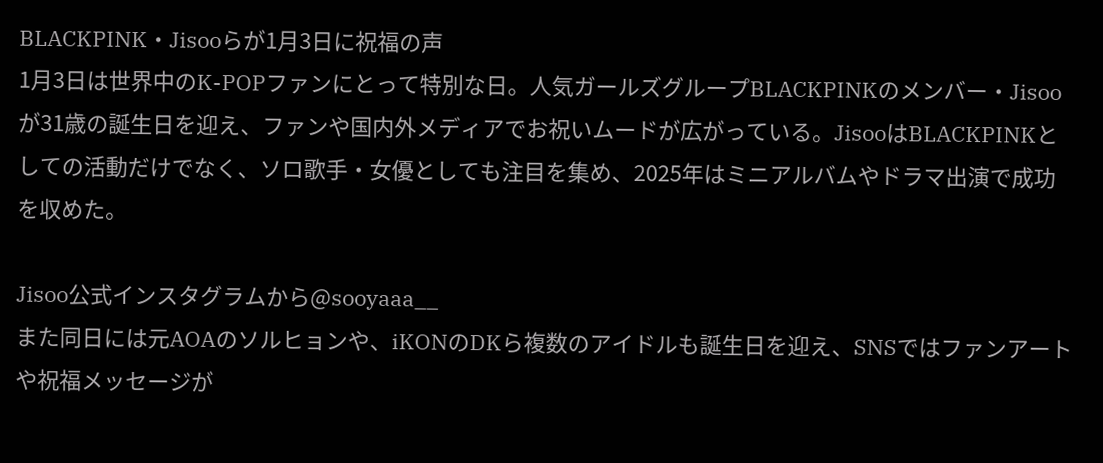BLACKPINK・Jisooらが1月3日に祝福の声
1月3日は世界中のK-POPファンにとって特別な日。人気ガールズグループBLACKPINKのメンバー・Jisooが31歳の誕生日を迎え、ファンや国内外メディアでお祝いムードが広がっている。JisooはBLACKPINKとしての活動だけでなく、ソロ歌手・女優としても注目を集め、2025年はミニアルバムやドラマ出演で成功を収めた。

Jisoo公式インスタグラムから@sooyaaa__
また同日には元AOAのソルヒョンや、iKONのDKら複数のアイドルも誕生日を迎え、SNSではファンアートや祝福メッセージが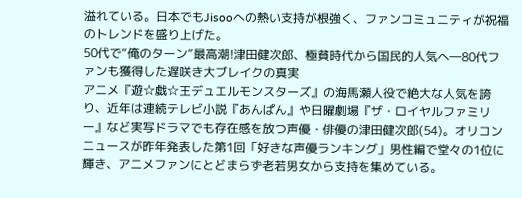溢れている。日本でもJisooへの熱い支持が根強く、ファンコミュニティが祝福のトレンドを盛り上げた。
50代で“俺のターン”最高潮!津田健次郎、極貧時代から国民的人気へ―80代ファンも獲得した遅咲き大ブレイクの真実
アニメ『遊☆戯☆王デュエルモンスターズ』の海馬瀬人役で絶大な人気を誇り、近年は連続テレビ小説『あんぱん』や日曜劇場『ザ・ロイヤルファミリー』など実写ドラマでも存在感を放つ声優・俳優の津田健次郎(54)。オリコンニュースが昨年発表した第1回「好きな声優ランキング」男性編で堂々の1位に輝き、アニメファンにとどまらず老若男女から支持を集めている。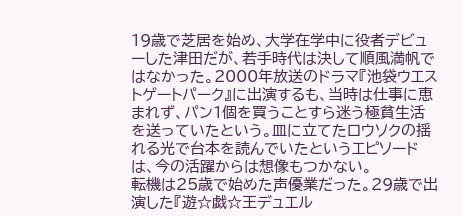19歳で芝居を始め、大学在学中に役者デビューした津田だが、若手時代は決して順風満帆ではなかった。2000年放送のドラマ『池袋ウエストゲートパーク』に出演するも、当時は仕事に恵まれず、パン1個を買うことすら迷う極貧生活を送っていたという。皿に立てたロウソクの揺れる光で台本を読んでいたというエピソードは、今の活躍からは想像もつかない。
転機は25歳で始めた声優業だった。29歳で出演した『遊☆戯☆王デュエル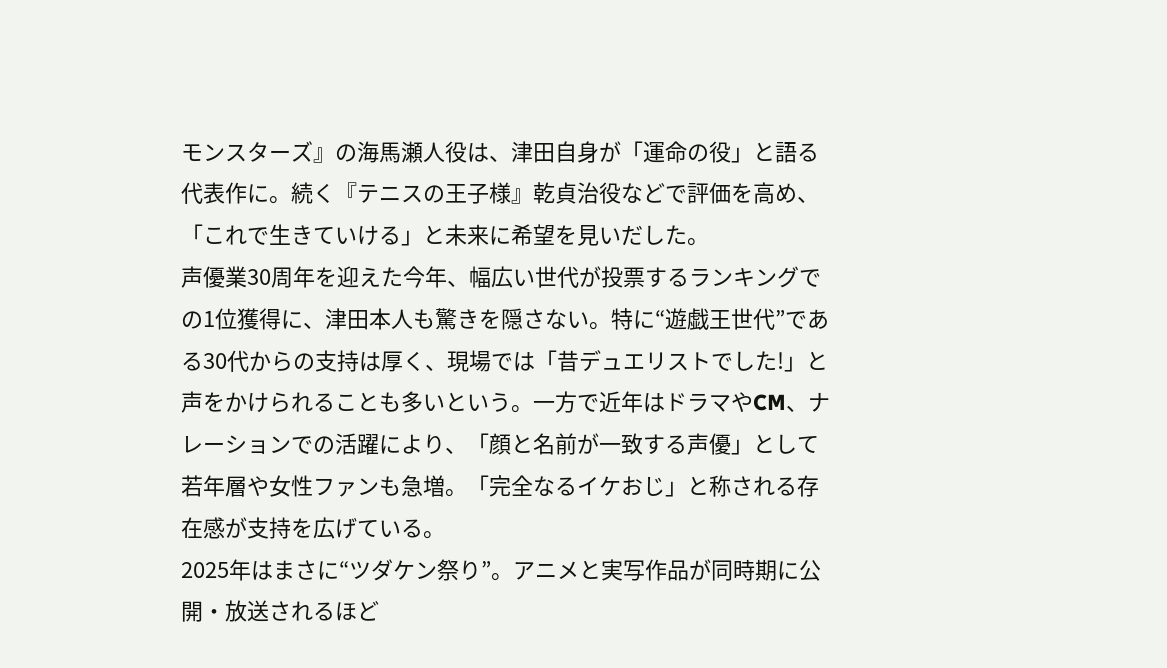モンスターズ』の海馬瀬人役は、津田自身が「運命の役」と語る代表作に。続く『テニスの王子様』乾貞治役などで評価を高め、「これで生きていける」と未来に希望を見いだした。
声優業30周年を迎えた今年、幅広い世代が投票するランキングでの1位獲得に、津田本人も驚きを隠さない。特に“遊戯王世代”である30代からの支持は厚く、現場では「昔デュエリストでした!」と声をかけられることも多いという。一方で近年はドラマやCM、ナレーションでの活躍により、「顔と名前が一致する声優」として若年層や女性ファンも急増。「完全なるイケおじ」と称される存在感が支持を広げている。
2025年はまさに“ツダケン祭り”。アニメと実写作品が同時期に公開・放送されるほど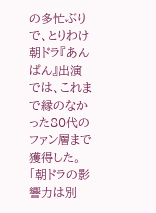の多忙ぶりで、とりわけ朝ドラ『あんぱん』出演では、これまで縁のなかった80代のファン層まで獲得した。「朝ドラの影響力は別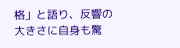格」と語り、反響の大きさに自身も驚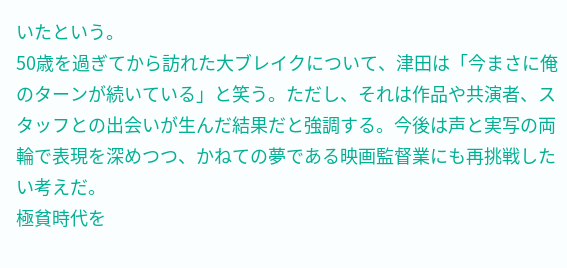いたという。
50歳を過ぎてから訪れた大ブレイクについて、津田は「今まさに俺のターンが続いている」と笑う。ただし、それは作品や共演者、スタッフとの出会いが生んだ結果だと強調する。今後は声と実写の両輪で表現を深めつつ、かねての夢である映画監督業にも再挑戦したい考えだ。
極貧時代を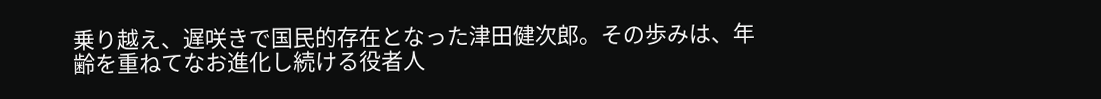乗り越え、遅咲きで国民的存在となった津田健次郎。その歩みは、年齢を重ねてなお進化し続ける役者人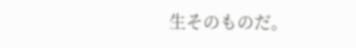生そのものだ。